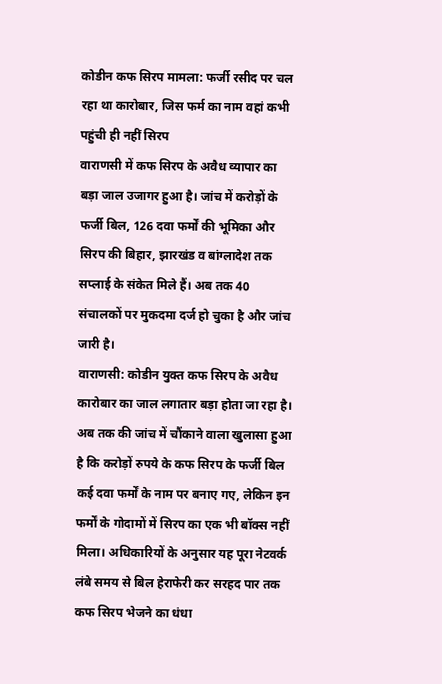कोडीन कफ सिरप मामला: फर्जी रसीद पर चल रहा था कारोबार, जिस फर्म का नाम वहां कभी पहुंची ही नहीं सिरप
वाराणसी में कफ सिरप के अवैध व्यापार का बड़ा जाल उजागर हुआ है। जांच में करोड़ों के फर्जी बिल, 126 दवा फर्मों की भूमिका और सिरप की बिहार, झारखंड व बांग्लादेश तक सप्लाई के संकेत मिले हैं। अब तक 40 संचालकों पर मुकदमा दर्ज हो चुका है और जांच जारी है।
वाराणसी: कोडीन युक्त कफ सिरप के अवैध कारोबार का जाल लगातार बड़ा होता जा रहा है। अब तक की जांच में चौंकाने वाला खुलासा हुआ है कि करोड़ों रुपये के कफ सिरप के फर्जी बिल कई दवा फर्मों के नाम पर बनाए गए, लेकिन इन फर्मों के गोदामों में सिरप का एक भी बॉक्स नहीं मिला। अधिकारियों के अनुसार यह पूरा नेटवर्क लंबे समय से बिल हेराफेरी कर सरहद पार तक कफ सिरप भेजने का धंधा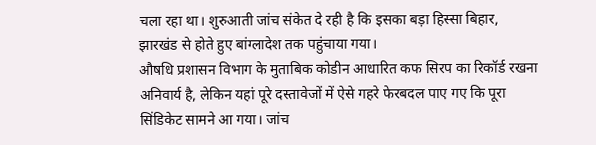चला रहा था। शुरुआती जांच संकेत दे रही है कि इसका बड़ा हिस्सा बिहार, झारखंड से होते हुए बांग्लादेश तक पहुंचाया गया।
औषधि प्रशासन विभाग के मुताबिक कोडीन आधारित कफ सिरप का रिकॉर्ड रखना अनिवार्य है, लेकिन यहां पूरे दस्तावेजों में ऐसे गहरे फेरबदल पाए गए कि पूरा सिंडिकेट सामने आ गया। जांच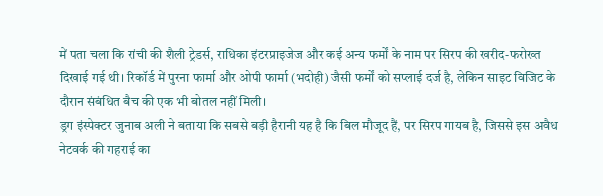में पता चला कि रांची की शैली ट्रेडर्स, राधिका इंटरप्राइजेज और कई अन्य फर्मों के नाम पर सिरप की खरीद-फरोख्त दिखाई गई थी। रिकॉर्ड में पुरना फार्मा और ओपी फार्मा (भदोही) जैसी फर्मों को सप्लाई दर्ज है, लेकिन साइट विजिट के दौरान संबंधित बैच की एक भी बोतल नहीं मिली।
ड्रग इंस्पेक्टर जुनाब अली ने बताया कि सबसे बड़ी हैरानी यह है कि बिल मौजूद हैं, पर सिरप गायब है, जिससे इस अवैध नेटवर्क की गहराई का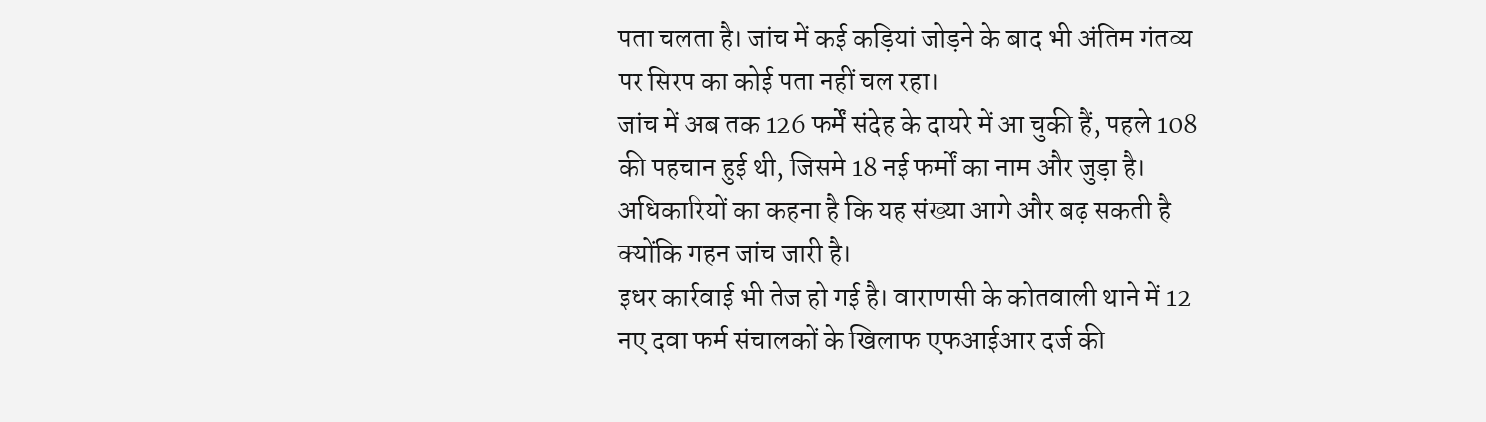पता चलता है। जांच में कई कड़ियां जोड़ने के बाद भी अंतिम गंतव्य पर सिरप का कोई पता नहीं चल रहा।
जांच में अब तक 126 फर्में संदेह के दायरे में आ चुकी हैं, पहले 108 की पहचान हुई थी, जिसमे 18 नई फर्मों का नाम और जुड़ा है। अधिकारियों का कहना है कि यह संख्या आगे और बढ़ सकती है क्योंकि गहन जांच जारी है।
इधर कार्रवाई भी तेज हो गई है। वाराणसी के कोतवाली थाने में 12 नए दवा फर्म संचालकों के खिलाफ एफआईआर दर्ज की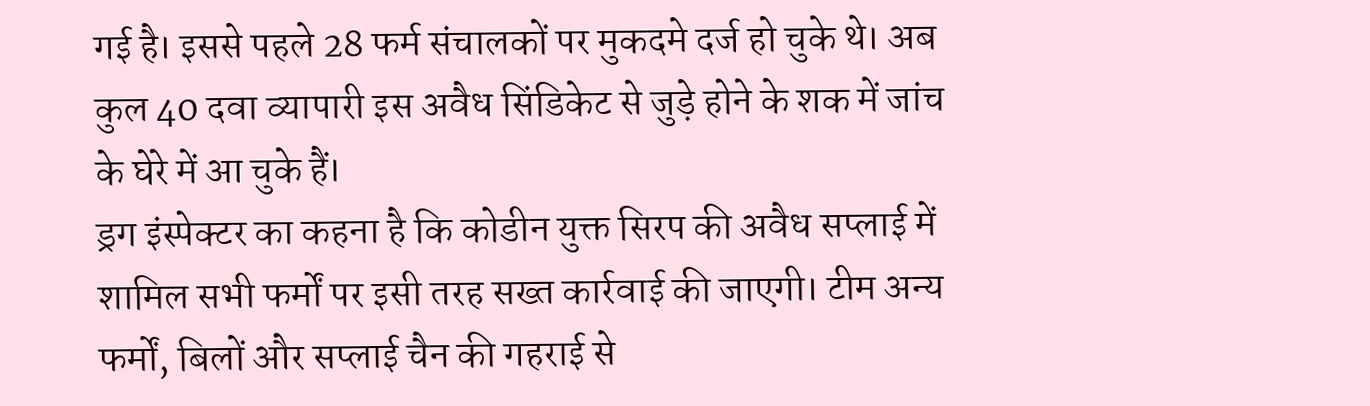गई है। इससे पहले 28 फर्म संचालकों पर मुकदमे दर्ज हो चुके थे। अब कुल 40 दवा व्यापारी इस अवैध सिंडिकेट से जुड़े होने के शक में जांच के घेरे में आ चुके हैं।
ड्रग इंस्पेक्टर का कहना है कि कोडीन युक्त सिरप की अवैध सप्लाई में शामिल सभी फर्मों पर इसी तरह सख्त कार्रवाई की जाएगी। टीम अन्य फर्मों, बिलों और सप्लाई चैन की गहराई से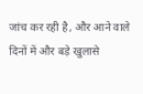जांच कर रही है, और आने वाले दिनों में और बड़े खुलासे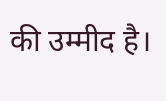की उम्मीद है।